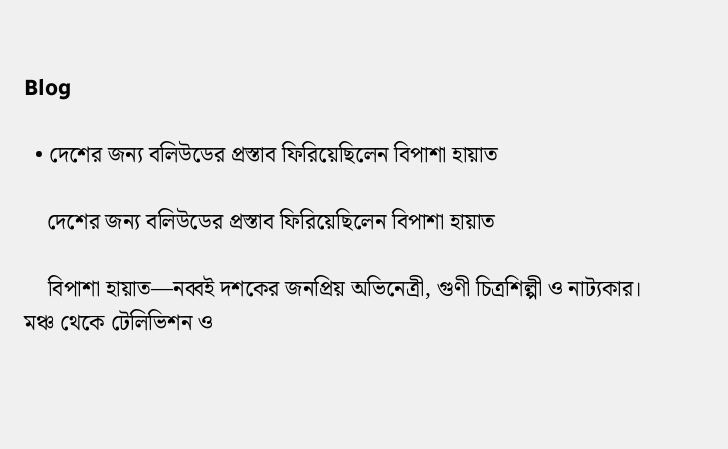Blog

  • দেশের জন্য বলিউডের প্রস্তাব ফিরিয়েছিলেন বিপাশা হায়াত

    দেশের জন্য বলিউডের প্রস্তাব ফিরিয়েছিলেন বিপাশা হায়াত

    বিপাশা হায়াত—নব্বই দশকের জনপ্রিয় অভিনেত্রী, গুণী চিত্রশিল্পী ও নাট্যকার। মঞ্চ থেকে টেলিভিশন ও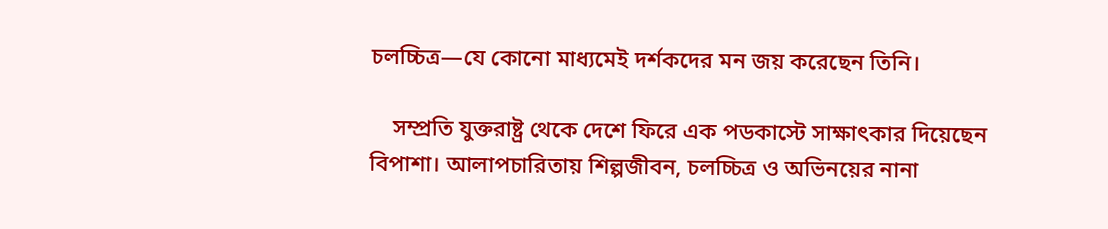চলচ্চিত্র—যে কোনো মাধ্যমেই দর্শকদের মন জয় করেছেন তিনি।

    সম্প্রতি যুক্তরাষ্ট্র থেকে দেশে ফিরে এক পডকাস্টে সাক্ষাৎকার দিয়েছেন বিপাশা। আলাপচারিতায় শিল্পজীবন, চলচ্চিত্র ও অভিনয়ের নানা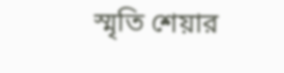স্মৃতি শেয়ার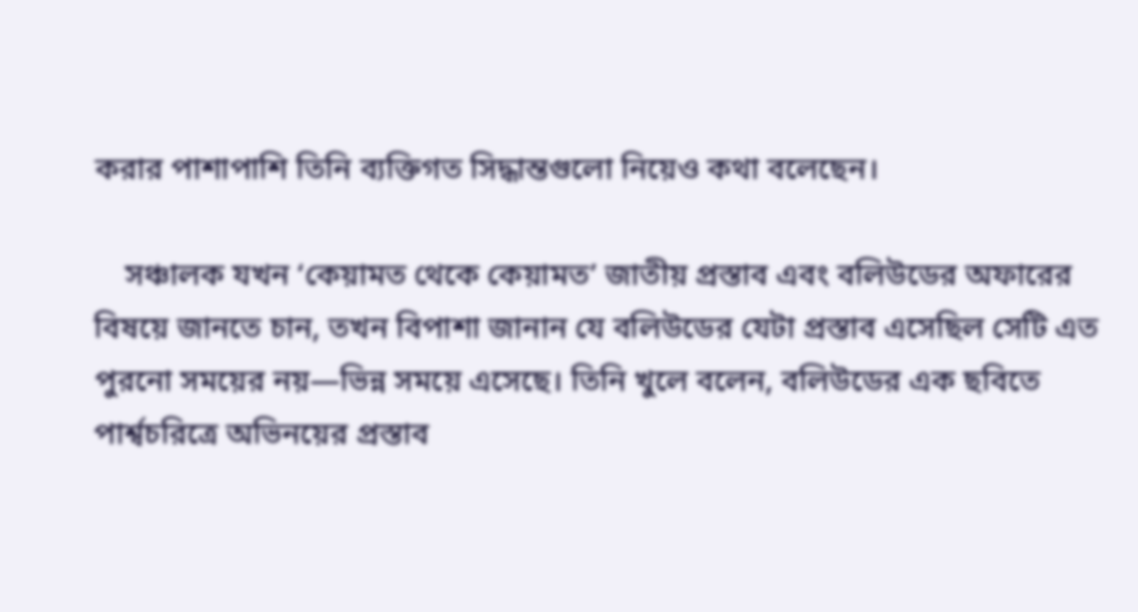করার পাশাপাশি তিনি ব্যক্তিগত সিদ্ধান্তগুলো নিয়েও কথা বলেছেন।

    সঞ্চালক যখন ‘কেয়ামত থেকে কেয়ামত’ জাতীয় প্রস্তাব এবং বলিউডের অফারের বিষয়ে জানতে চান, তখন বিপাশা জানান যে বলিউডের যেটা প্রস্তাব এসেছিল সেটি এত পুরনো সময়ের নয়—ভিন্ন সময়ে এসেছে। তিনি খুলে বলেন, বলিউডের এক ছবিতে পার্শ্বচরিত্রে অভিনয়ের প্রস্তাব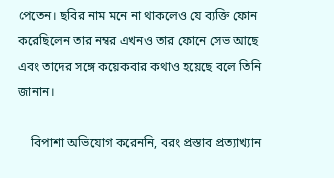পেতেন। ছবির নাম মনে না থাকলেও যে ব্যক্তি ফোন করেছিলেন তার নম্বর এখনও তার ফোনে সেভ আছে এবং তাদের সঙ্গে কয়েকবার কথাও হয়েছে বলে তিনি জানান।

    বিপাশা অভিযোগ করেননি, বরং প্রস্তাব প্রত্যাখ্যান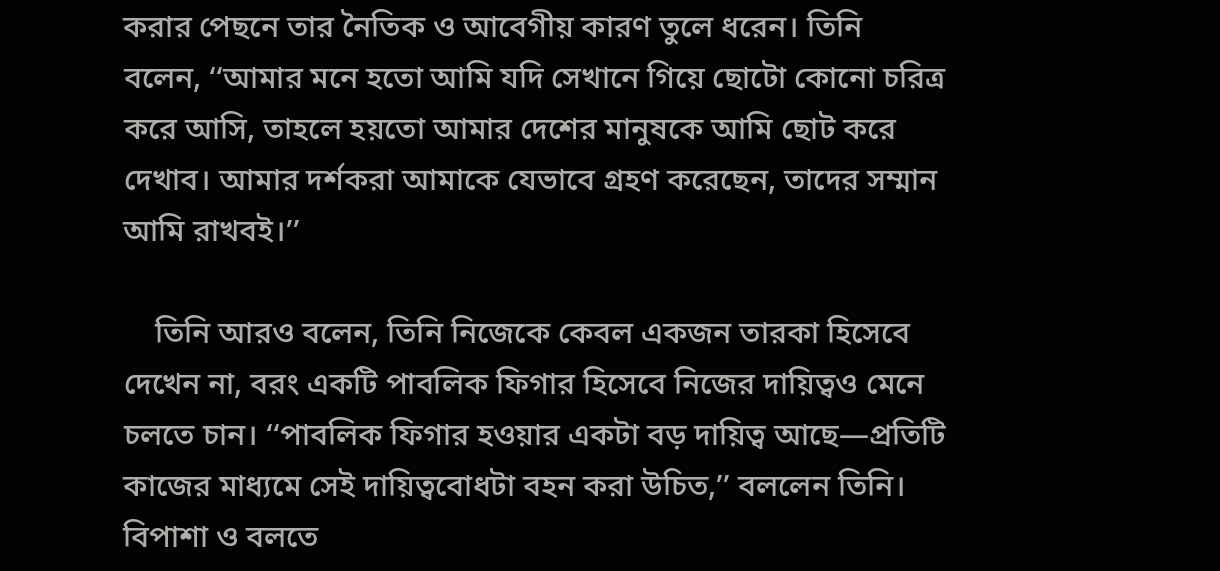করার পেছনে তার নৈতিক ও আবেগীয় কারণ তুলে ধরেন। তিনি বলেন, ‘‘আমার মনে হতো আমি যদি সেখানে গিয়ে ছোটো কোনো চরিত্র করে আসি, তাহলে হয়তো আমার দেশের মানুষকে আমি ছোট করে দেখাব। আমার দর্শকরা আমাকে যেভাবে গ্রহণ করেছেন, তাদের সম্মান আমি রাখবই।’’

    তিনি আরও বলেন, তিনি নিজেকে কেবল একজন তারকা হিসেবে দেখেন না, বরং একটি পাবলিক ফিগার হিসেবে নিজের দায়িত্বও মেনে চলতে চান। ‘‘পাবলিক ফিগার হওয়ার একটা বড় দায়িত্ব আছে—প্রতিটি কাজের মাধ্যমে সেই দায়িত্ববোধটা বহন করা উচিত,’’ বললেন তিনি। বিপাশা ও বলতে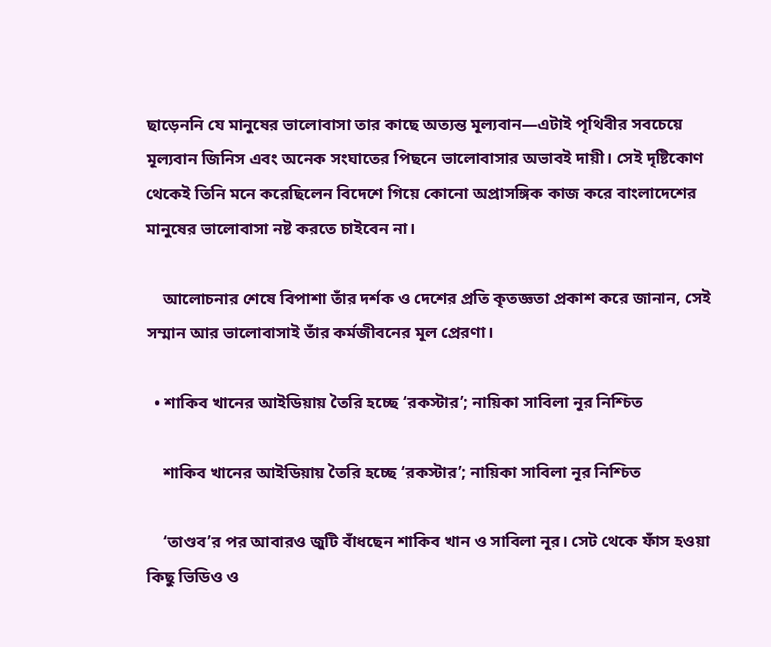ছাড়েননি যে মানুষের ভালোবাসা তার কাছে অত্যন্ত মূল্যবান—এটাই পৃথিবীর সবচেয়ে মূল্যবান জিনিস এবং অনেক সংঘাতের পিছনে ভালোবাসার অভাবই দায়ী। সেই দৃষ্টিকোণ থেকেই তিনি মনে করেছিলেন বিদেশে গিয়ে কোনো অপ্রাসঙ্গিক কাজ করে বাংলাদেশের মানুষের ভালোবাসা নষ্ট করতে চাইবেন না।

    আলোচনার শেষে বিপাশা তাঁর দর্শক ও দেশের প্রতি কৃতজ্ঞতা প্রকাশ করে জানান, সেই সম্মান আর ভালোবাসাই তাঁর কর্মজীবনের মূল প্রেরণা।

  • শাকিব খানের আইডিয়ায় তৈরি হচ্ছে ‘রকস্টার’; নায়িকা সাবিলা নূর নিশ্চিত

    শাকিব খানের আইডিয়ায় তৈরি হচ্ছে ‘রকস্টার’; নায়িকা সাবিলা নূর নিশ্চিত

    ‘তাণ্ডব’র পর আবারও জুটি বাঁধছেন শাকিব খান ও সাবিলা নূর। সেট থেকে ফাঁস হওয়া কিছু ভিডিও ও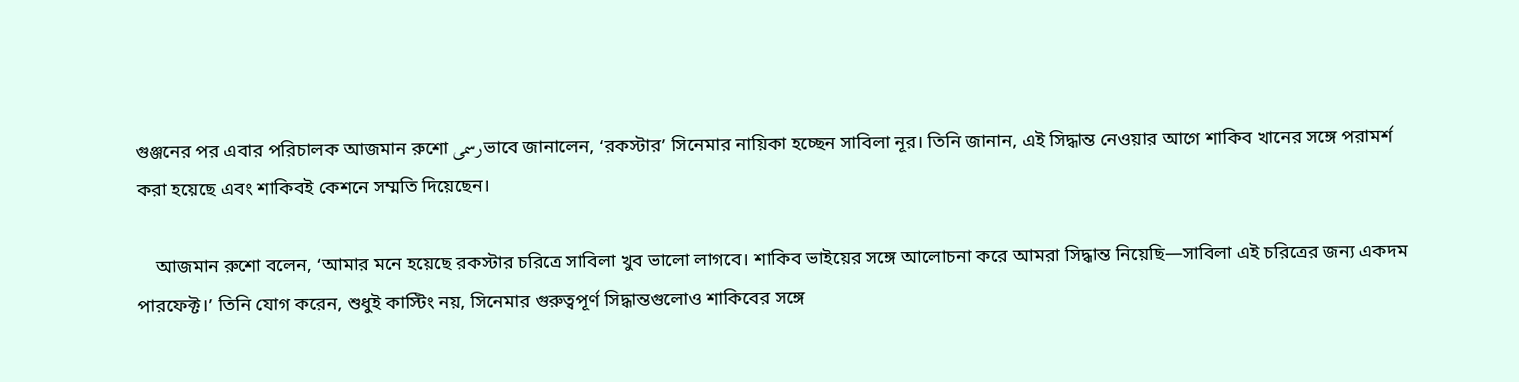গুঞ্জনের পর এবার পরিচালক আজমান রুশো رسمیভাবে জানালেন, ‘রকস্টার’ সিনেমার নায়িকা হচ্ছেন সাবিলা নূর। তিনি জানান, এই সিদ্ধান্ত নেওয়ার আগে শাকিব খানের সঙ্গে পরামর্শ করা হয়েছে এবং শাকিবই কেশনে সম্মতি দিয়েছেন।

    আজমান রুশো বলেন, ‘আমার মনে হয়েছে রকস্টার চরিত্রে সাবিলা খুব ভালো লাগবে। শাকিব ভাইয়ের সঙ্গে আলোচনা করে আমরা সিদ্ধান্ত নিয়েছি—সাবিলা এই চরিত্রের জন্য একদম পারফেক্ট।’ তিনি যোগ করেন, শুধুই কাস্টিং নয়, সিনেমার গুরুত্বপূর্ণ সিদ্ধান্তগুলোও শাকিবের সঙ্গে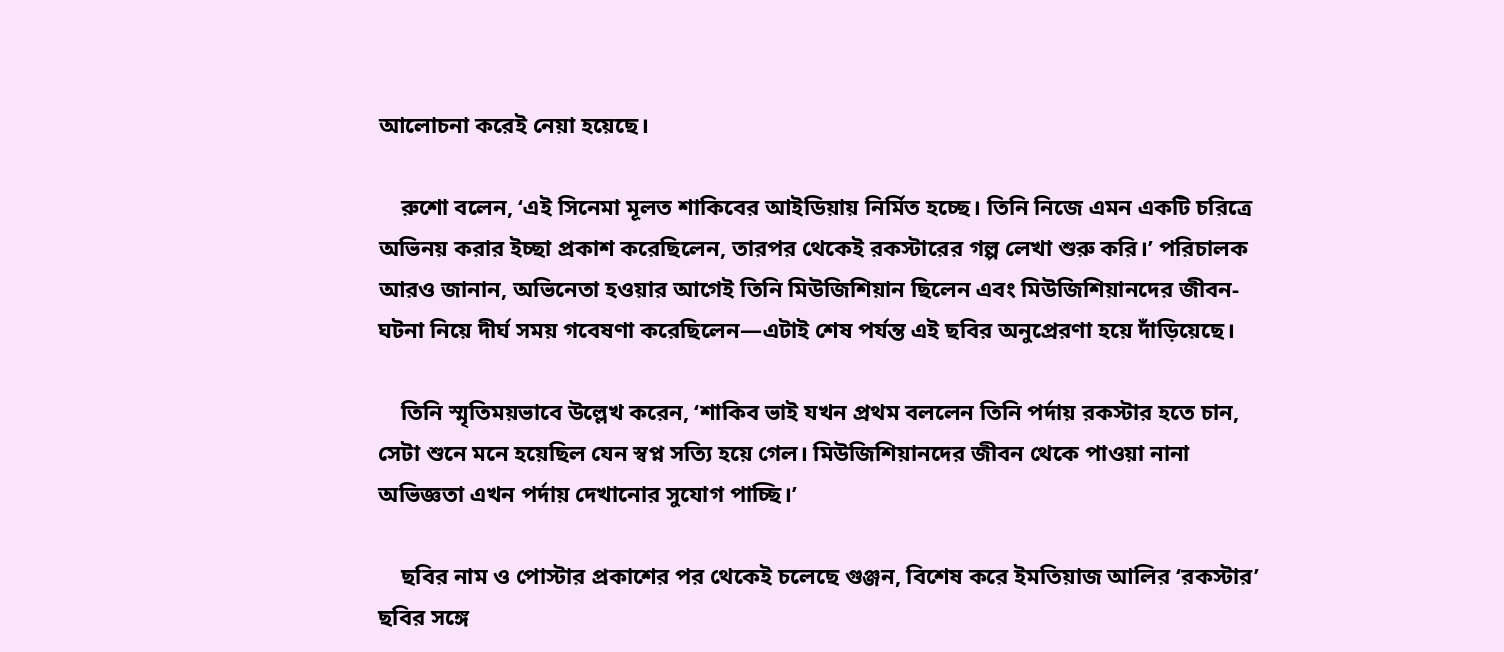আলোচনা করেই নেয়া হয়েছে।

    রুশো বলেন, ‘এই সিনেমা মূলত শাকিবের আইডিয়ায় নির্মিত হচ্ছে। তিনি নিজে এমন একটি চরিত্রে অভিনয় করার ইচ্ছা প্রকাশ করেছিলেন, তারপর থেকেই রকস্টারের গল্প লেখা শুরু করি।’ পরিচালক আরও জানান, অভিনেতা হওয়ার আগেই তিনি মিউজিশিয়ান ছিলেন এবং মিউজিশিয়ানদের জীবন-ঘটনা নিয়ে দীর্ঘ সময় গবেষণা করেছিলেন—এটাই শেষ পর্যন্ত এই ছবির অনুপ্রেরণা হয়ে দাঁড়িয়েছে।

    তিনি স্মৃতিময়ভাবে উল্লেখ করেন, ‘শাকিব ভাই যখন প্রথম বললেন তিনি পর্দায় রকস্টার হতে চান, সেটা শুনে মনে হয়েছিল যেন স্বপ্ন সত্যি হয়ে গেল। মিউজিশিয়ানদের জীবন থেকে পাওয়া নানা অভিজ্ঞতা এখন পর্দায় দেখানোর সুযোগ পাচ্ছি।’

    ছবির নাম ও পোস্টার প্রকাশের পর থেকেই চলেছে গুঞ্জন, বিশেষ করে ইমতিয়াজ আলির ‘রকস্টার’ ছবির সঙ্গে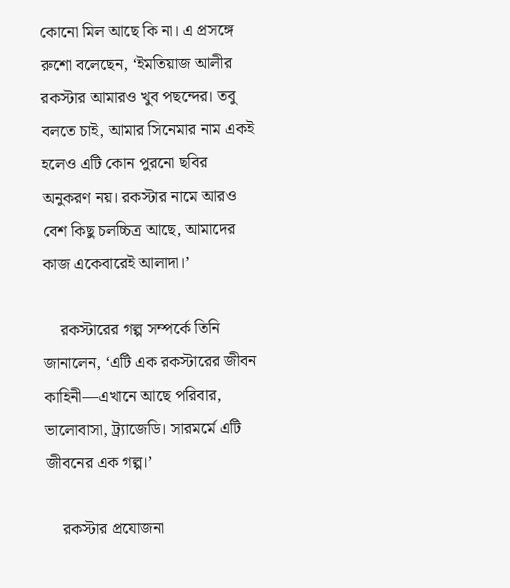কোনো মিল আছে কি না। এ প্রসঙ্গে রুশো বলেছেন, ‘ইমতিয়াজ আলীর রকস্টার আমারও খুব পছন্দের। তবু বলতে চাই, আমার সিনেমার নাম একই হলেও এটি কোন পুরনো ছবির অনুকরণ নয়। রকস্টার নামে আরও বেশ কিছু চলচ্চিত্র আছে, আমাদের কাজ একেবারেই আলাদা।’

    রকস্টারের গল্প সম্পর্কে তিনি জানালেন, ‘এটি এক রকস্টারের জীবন কাহিনী—এখানে আছে পরিবার, ভালোবাসা, ট্র্যাজেডি। সারমর্মে এটি জীবনের এক গল্প।’

    রকস্টার প্রযোজনা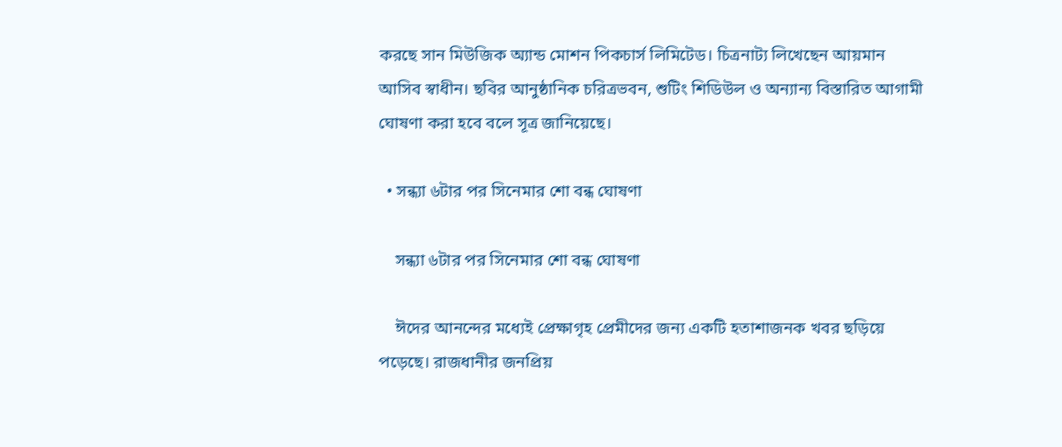করছে সান মিউজিক অ্যান্ড মোশন পিকচার্স লিমিটেড। চিত্রনাট্য লিখেছেন আয়মান আসিব স্বাধীন। ছবির আনুষ্ঠানিক চরিত্রভবন, শুটিং শিডিউল ও অন্যান্য বিস্তারিত আগামী ঘোষণা করা হবে বলে সূত্র জানিয়েছে।

  • সন্ধ্যা ৬টার পর সিনেমার শো বন্ধ ঘোষণা

    সন্ধ্যা ৬টার পর সিনেমার শো বন্ধ ঘোষণা

    ঈদের আনন্দের মধ্যেই প্রেক্ষাগৃহ প্রেমীদের জন্য একটি হতাশাজনক খবর ছড়িয়ে পড়েছে। রাজধানীর জনপ্রিয়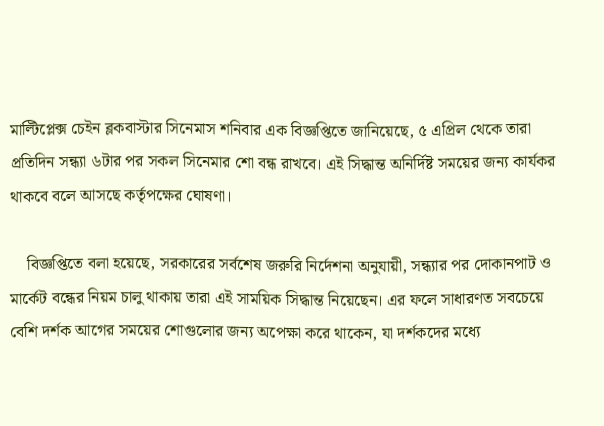মাল্টিপ্লেক্স চেইন ব্লকবাস্টার সিনেমাস শনিবার এক বিজ্ঞপ্তিতে জানিয়েছে, ৫ এপ্রিল থেকে তারা প্রতিদিন সন্ধ্যা ৬টার পর সকল সিনেমার শো বন্ধ রাখবে। এই সিদ্ধান্ত অনির্দিষ্ট সময়ের জন্য কার্যকর থাকবে বলে আসছে কর্তৃপক্ষের ঘোষণা।

    বিজ্ঞপ্তিতে বলা হয়েছে, সরকারের সর্বশেষ জরুরি নির্দেশনা অনুযায়ী, সন্ধ্যার পর দোকানপাট ও মার্কেট বন্ধের নিয়ম চালু থাকায় তারা এই সাময়িক সিদ্ধান্ত নিয়েছেন। এর ফলে সাধারণত সবচেয়ে বেশি দর্শক আগের সময়ের শোগুলোর জন্য অপেক্ষা করে থাকেন, যা দর্শকদের মধ্যে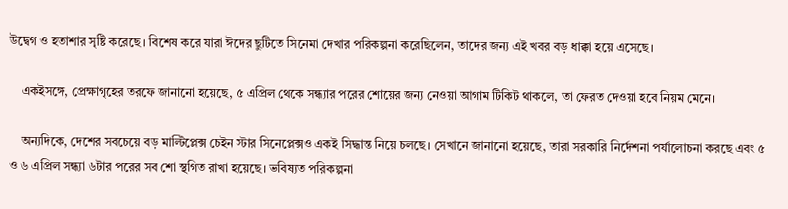উদ্বেগ ও হতাশার সৃষ্টি করেছে। বিশেষ করে যারা ঈদের ছুটিতে সিনেমা দেখার পরিকল্পনা করেছিলেন, তাদের জন্য এই খবর বড় ধাক্কা হয়ে এসেছে।

    একইসঙ্গে, প্রেক্ষাগৃহের তরফে জানানো হয়েছে, ৫ এপ্রিল থেকে সন্ধ্যার পরের শোয়ের জন্য নেওয়া আগাম টিকিট থাকলে, তা ফেরত দেওয়া হবে নিয়ম মেনে।

    অন্যদিকে, দেশের সবচেয়ে বড় মাল্টিপ্লেক্স চেইন স্টার সিনেপ্লেক্সও একই সিদ্ধান্ত নিয়ে চলছে। সেখানে জানানো হয়েছে, তারা সরকারি নির্দেশনা পর্যালোচনা করছে এবং ৫ ও ৬ এপ্রিল সন্ধ্যা ৬টার পরের সব শো স্থগিত রাখা হয়েছে। ভবিষ্যত পরিকল্পনা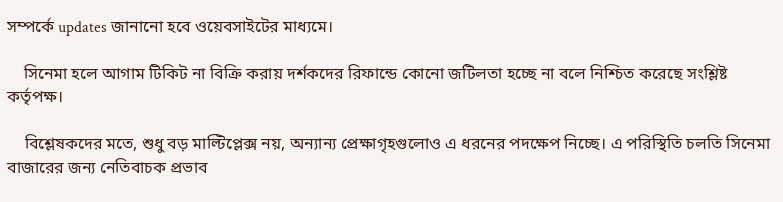সম্পর্কে updates জানানো হবে ওয়েবসাইটের মাধ্যমে।

    সিনেমা হলে আগাম টিকিট না বিক্রি করায় দর্শকদের রিফান্ডে কোনো জটিলতা হচ্ছে না বলে নিশ্চিত করেছে সংশ্লিষ্ট কর্তৃপক্ষ।

    বিশ্লেষকদের মতে, শুধু বড় মাল্টিপ্লেক্স নয়, অন্যান্য প্রেক্ষাগৃহগুলোও এ ধরনের পদক্ষেপ নিচ্ছে। এ পরিস্থিতি চলতি সিনেমা বাজারের জন্য নেতিবাচক প্রভাব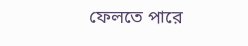ফেলতে পারে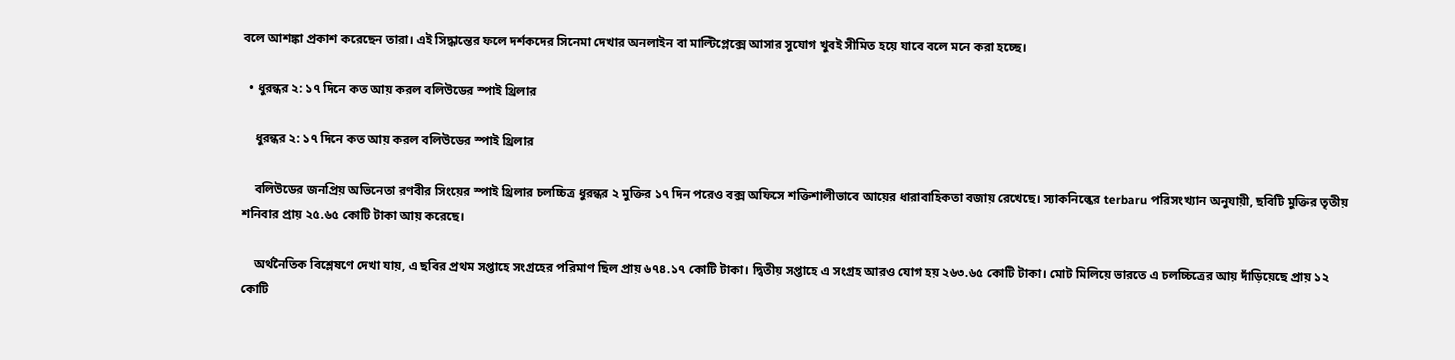বলে আশঙ্কা প্রকাশ করেছেন তারা। এই সিদ্ধান্তের ফলে দর্শকদের সিনেমা দেখার অনলাইন বা মাল্টিপ্লেক্সে আসার সুযোগ খুবই সীমিত হয়ে যাবে বলে মনে করা হচ্ছে।

  • ধুরন্ধর ২: ১৭ দিনে কত আয় করল বলিউডের স্পাই থ্রিলার

    ধুরন্ধর ২: ১৭ দিনে কত আয় করল বলিউডের স্পাই থ্রিলার

    বলিউডের জনপ্রিয় অভিনেতা রণবীর সিংয়ের স্পাই থ্রিলার চলচ্চিত্র ধুরন্ধর ২ মুক্তির ১৭ দিন পরেও বক্স অফিসে শক্তিশালীভাবে আয়ের ধারাবাহিকতা বজায় রেখেছে। স্যাকনিল্কের terbaru পরিসংখ্যান অনুযায়ী, ছবিটি মুক্তির তৃতীয় শনিবার প্রায় ২৫.৬৫ কোটি টাকা আয় করেছে।

    অর্থনৈতিক বিশ্লেষণে দেখা যায়, এ ছবির প্রথম সপ্তাহে সংগ্রহের পরিমাণ ছিল প্রায় ৬৭৪.১৭ কোটি টাকা। দ্বিতীয় সপ্তাহে এ সংগ্রহ আরও যোগ হয় ২৬৩.৬৫ কোটি টাকা। মোট মিলিয়ে ভারতে এ চলচ্চিত্রের আয় দাঁড়িয়েছে প্রায় ১২ কোটি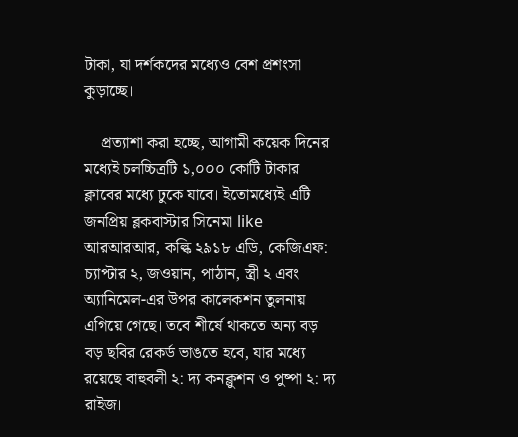টাকা, যা দর্শকদের মধ্যেও বেশ প্রশংসা কুড়াচ্ছে।

    প্রত্যাশা করা হচ্ছে, আগামী কয়েক দিনের মধ্যেই চলচ্চিত্রটি ১,০০০ কোটি টাকার ক্লাবের মধ্যে ঢুকে যাবে। ইতোমধ্যেই এটি জনপ্রিয় ব্লকবাস্টার সিনেমা like আরআরআর, কল্কি ২৯১৮ এডি, কেজিএফ: চ্যাপ্টার ২, জওয়ান, পাঠান, স্ত্রী ২ এবং অ্যানিমেল-এর উপর কালেকশন তুলনায় এগিয়ে গেছে। তবে শীর্ষে থাকতে অন্য বড় বড় ছবির রেকর্ড ভাঙতে হবে, যার মধ্যে রয়েছে বাহুবলী ২: দ্য কনক্লুশন ও পুষ্পা ২: দ্য রাইজ।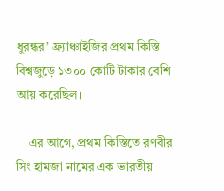ধুরন্ধর’ ফ্র্যাঞ্চাইজির প্রথম কিস্তি বিশ্বজুড়ে ১৩০০ কোটি টাকার বেশি আয় করেছিল।

    এর আগে, প্রথম কিস্তিতে রণবীর সিং হামজা নামের এক ভারতীয়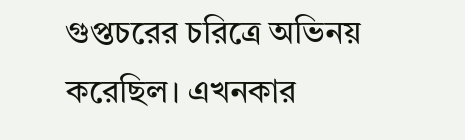গুপ্তচরের চরিত্রে অভিনয় করেছিল। এখনকার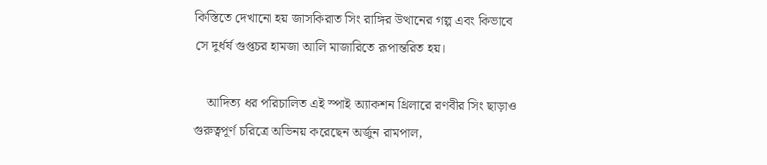কিস্তিতে দেখানো হয় জাসকিরাত সিং রাঙ্গির উত্থানের গল্প এবং কিভাবে সে দুর্ধর্ষ গুপ্তচর হামজা আলি মাজারিতে রূপান্তরিত হয়।

    আদিত্য ধর পরিচালিত এই স্পাই অ্যাকশন থ্রিলারে রণবীর সিং ছাড়াও গুরুত্বপূর্ণ চরিত্রে অভিনয় করেছেন অর্জুন রামপাল,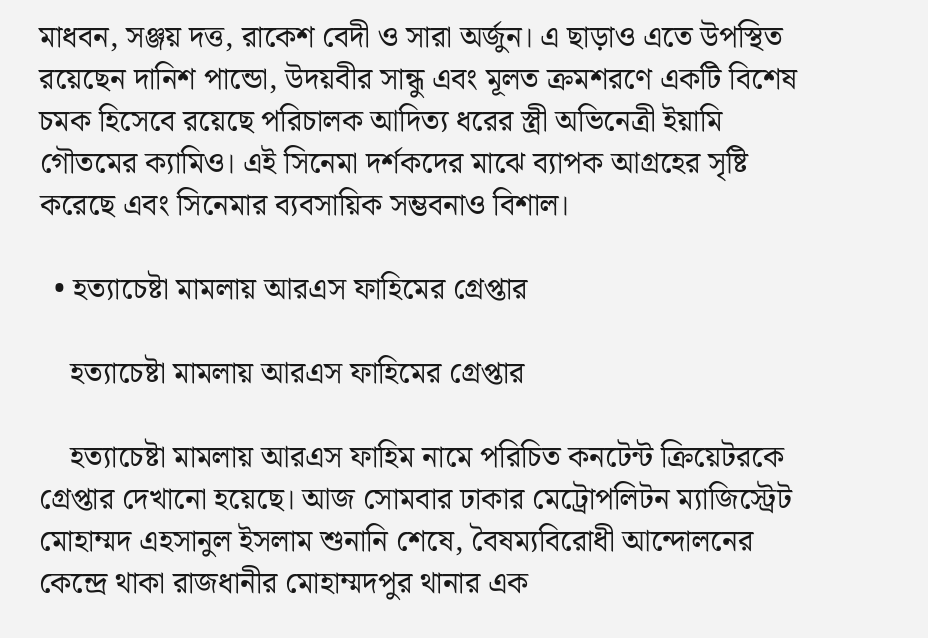মাধবন, সঞ্জয় দত্ত, রাকেশ বেদী ও সারা অর্জুন। এ ছাড়াও এতে উপস্থিত রয়েছেন দানিশ পান্ডো, উদয়বীর সান্ধু এবং মূলত ক্রমশরণে একটি বিশেষ চমক হিসেবে রয়েছে পরিচালক আদিত্য ধরের স্ত্রী অভিনেত্রী ইয়ামি গৌতমের ক্যামিও। এই সিনেমা দর্শকদের মাঝে ব্যাপক আগ্রহের সৃষ্টি করেছে এবং সিনেমার ব্যবসায়িক সম্ভবনাও বিশাল।

  • হত্যাচেষ্টা মামলায় আরএস ফাহিমের গ্রেপ্তার

    হত্যাচেষ্টা মামলায় আরএস ফাহিমের গ্রেপ্তার

    হত্যাচেষ্টা মামলায় আরএস ফাহিম নামে পরিচিত কনটেন্ট ক্রিয়েটরকে গ্রেপ্তার দেখানো হয়েছে। আজ সোমবার ঢাকার মেট্রোপলিটন ম্যাজিস্ট্রেট মোহাম্মদ এহসানুল ইসলাম শুনানি শেষে, বৈষম্যবিরোধী আন্দোলনের কেন্দ্রে থাকা রাজধানীর মোহাম্মদপুর থানার এক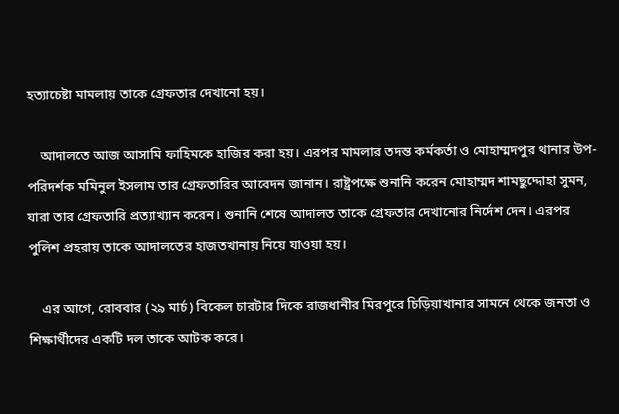হত্যাচেষ্টা মামলায় তাকে গ্রেফতার দেখানো হয়।

    আদালতে আজ আসামি ফাহিমকে হাজির করা হয়। এরপর মামলার তদন্ত কর্মকর্তা ও মোহাম্মদপুর থানার উপ-পরিদর্শক মমিনুল ইসলাম তার গ্রেফতারির আবেদন জানান। রাষ্ট্রপক্ষে শুনানি করেন মোহাম্মদ শামছুদ্দোহা সুমন, যারা তার গ্রেফতারি প্রত্যাখ্যান করেন। শুনানি শেষে আদালত তাকে গ্রেফতার দেখানোর নির্দেশ দেন। এরপর পুলিশ প্রহরায় তাকে আদালতের হাজতখানায় নিয়ে যাওয়া হয়।

    এর আগে, রোববার (২৯ মার্চ) বিকেল চারটার দিকে রাজধানীর মিরপুরে চিড়িয়াখানার সামনে থেকে জনতা ও শিক্ষার্থীদের একটি দল তাকে আটক করে।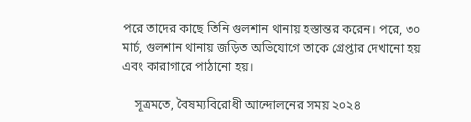পরে তাদের কাছে তিনি গুলশান থানায় হস্তান্তর করেন। পরে, ৩০ মার্চ, গুলশান থানায় জড়িত অভিযোগে তাকে গ্রেপ্তার দেখানো হয় এবং কারাগারে পাঠানো হয়।

    সূত্রমতে, বৈষম্যবিরোধী আন্দোলনের সময় ২০২৪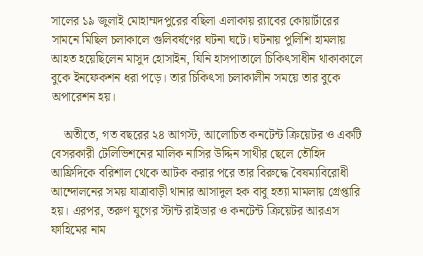সালের ১৯ জুলাই মোহাম্মদপুরের বছিলা এলাকায় র‌্যাবের কোয়ার্টারের সামনে মিছিল চলাকালে গুলিবর্ষণের ঘটনা ঘটে। ঘটনায় পুলিশি হামলায় আহত হয়েছিলেন মাসুদ হোসাইন, যিনি হাসপাতালে চিকিৎসাধীন থাকাকালে বুকে ইনফেকশন ধরা পড়ে। তার চিকিৎসা চলাকালীন সময়ে তার বুকে অপারেশন হয়।

    অতীতে, গত বছরের ২৪ আগস্ট, আলোচিত কনটেন্ট ক্রিয়েটর ও একটি বেসরকারী টেলিভিশনের মালিক নাসির উদ্দিন সাথীর ছেলে তৌহিদ আফ্রিদিকে বরিশাল থেকে আটক করার পরে তার বিরুদ্ধে বৈষম্যবিরোধী আন্দোলনের সময় যাত্রাবাড়ী থানার আসাদুল হক বাবু হত্যা মামলায় গ্রেপ্তারি হয়। এরপর, তরুণ যুগের স্টান্ট রাইডার ও কনটেন্ট ক্রিয়েটর আরএস ফাহিমের নাম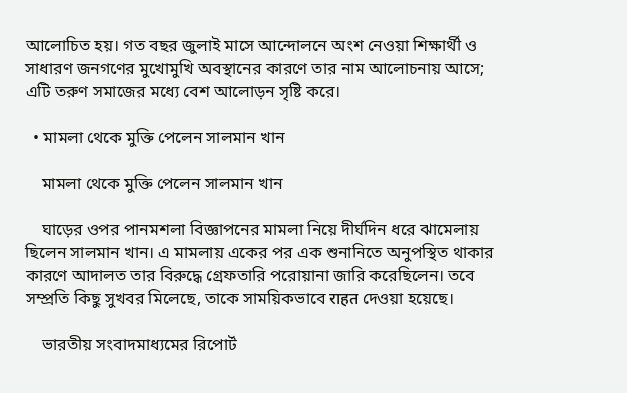আলোচিত হয়। গত বছর জুলাই মাসে আন্দোলনে অংশ নেওয়া শিক্ষার্থী ও সাধারণ জনগণের মুখোমুখি অবস্থানের কারণে তার নাম আলোচনায় আসে; এটি তরুণ সমাজের মধ্যে বেশ আলোড়ন সৃষ্টি করে।

  • মামলা থেকে মুক্তি পেলেন সালমান খান

    মামলা থেকে মুক্তি পেলেন সালমান খান

    ঘাড়ের ওপর পানমশলা বিজ্ঞাপনের মামলা নিয়ে দীর্ঘদিন ধরে ঝামেলায় ছিলেন সালমান খান। এ মামলায় একের পর এক শুনানিতে অনুপস্থিত থাকার কারণে আদালত তার বিরুদ্ধে গ্রেফতারি পরোয়ানা জারি করেছিলেন। তবে সম্প্রতি কিছু সুখবর মিলেছে, তাকে সাময়িকভাবে राहत দেওয়া হয়েছে।

    ভারতীয় সংবাদমাধ্যমের রিপোর্ট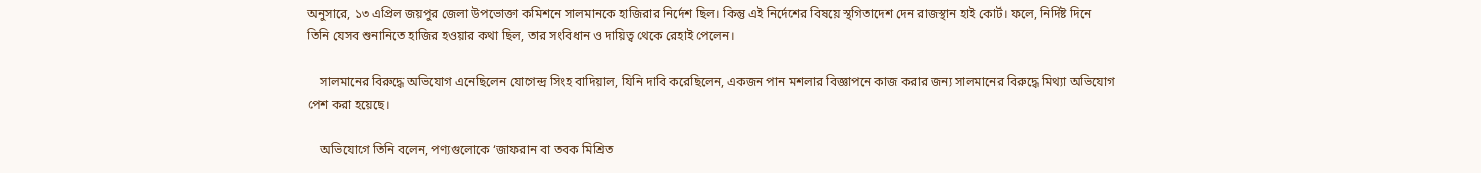অনুসারে, ১৩ এপ্রিল জয়পুর জেলা উপভোক্তা কমিশনে সালমানকে হাজিরার নির্দেশ ছিল। কিন্তু এই নির্দেশের বিষয়ে স্থগিতাদেশ দেন রাজস্থান হাই কোর্ট। ফলে, নির্দিষ্ট দিনে তিনি যেসব শুনানিতে হাজির হওয়ার কথা ছিল, তার সংবিধান ও দায়িত্ব থেকে রেহাই পেলেন।

    সালমানের বিরুদ্ধে অভিযোগ এনেছিলেন যোগেন্দ্র সিংহ বাদিয়াল, যিনি দাবি করেছিলেন, একজন পান মশলার বিজ্ঞাপনে কাজ করার জন্য সালমানের বিরুদ্ধে মিথ্যা অভিযোগ পেশ করা হয়েছে।

    অভিযোগে তিনি বলেন, পণ্যগুলোকে ‘জাফরান বা তবক মিশ্রিত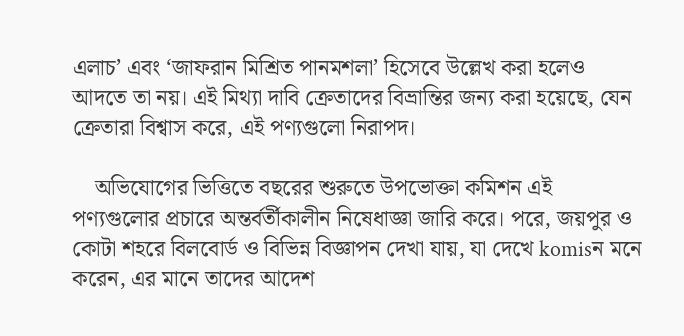এলাচ’ এবং ‘জাফরান মিশ্রিত পানমশলা’ হিসেবে উল্লেখ করা হলেও আদতে তা নয়। এই মিথ্যা দাবি ক্রেতাদের বিভ্রান্তির জন্য করা হয়েছে, যেন ক্রেতারা বিশ্বাস করে, এই পণ্যগুলো নিরাপদ।

    অভিযোগের ভিত্তিতে বছরের শুরুতে উপভোক্তা কমিশন এই পণ্যগুলোর প্রচারে অন্তর্বর্তীকালীন নিষেধাজ্ঞা জারি করে। পরে, জয়পুর ও কোটা শহরে বিলবোর্ড ও বিভিন্ন বিজ্ঞাপন দেখা যায়, যা দেখে komisন মনে করেন, এর মানে তাদের আদেশ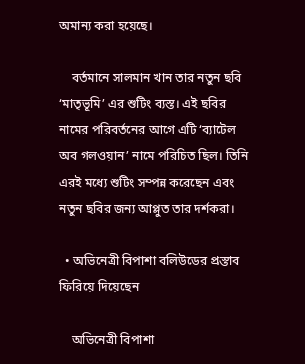অমান্য করা হয়েছে।

    বর্তমানে সালমান খান তার নতুন ছবি ‘মাতৃভূমি’ এর শুটিং ব্যস্ত। এই ছবির নামের পরিবর্তনের আগে এটি ‘ব্যাটেল অব গলওয়ান’ নামে পরিচিত ছিল। তিনি এরই মধ্যে শুটিং সম্পন্ন করেছেন এবং নতুন ছবির জন্য আপ্লুত তার দর্শকরা।

  • অভিনেত্রী বিপাশা বলিউডের প্রস্তাব ফিরিয়ে দিয়েছেন

    অভিনেত্রী বিপাশা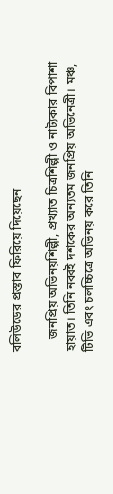বলিউডের প্রস্তাব ফিরিয়ে দিয়েছেন

    জনপ্রিয় অভিনয়শিল্পী, প্রখ্যাত চিত্রশিল্পী ও নাট্যকার বিপাশা হায়াত। তিনি নব্বই দশকের অন্যতম জনপ্রিয় অভিনেত্রী। মঞ্চ, টিভি এবং চলচ্চিত্রে অভিনয় করে তিনি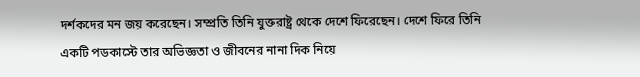দর্শকদের মন জয় করেছেন। সম্প্রতি তিনি যুক্তরাষ্ট্র থেকে দেশে ফিরেছেন। দেশে ফিরে তিনি একটি পডকাস্টে তার অভিজ্ঞতা ও জীবনের নানা দিক নিয়ে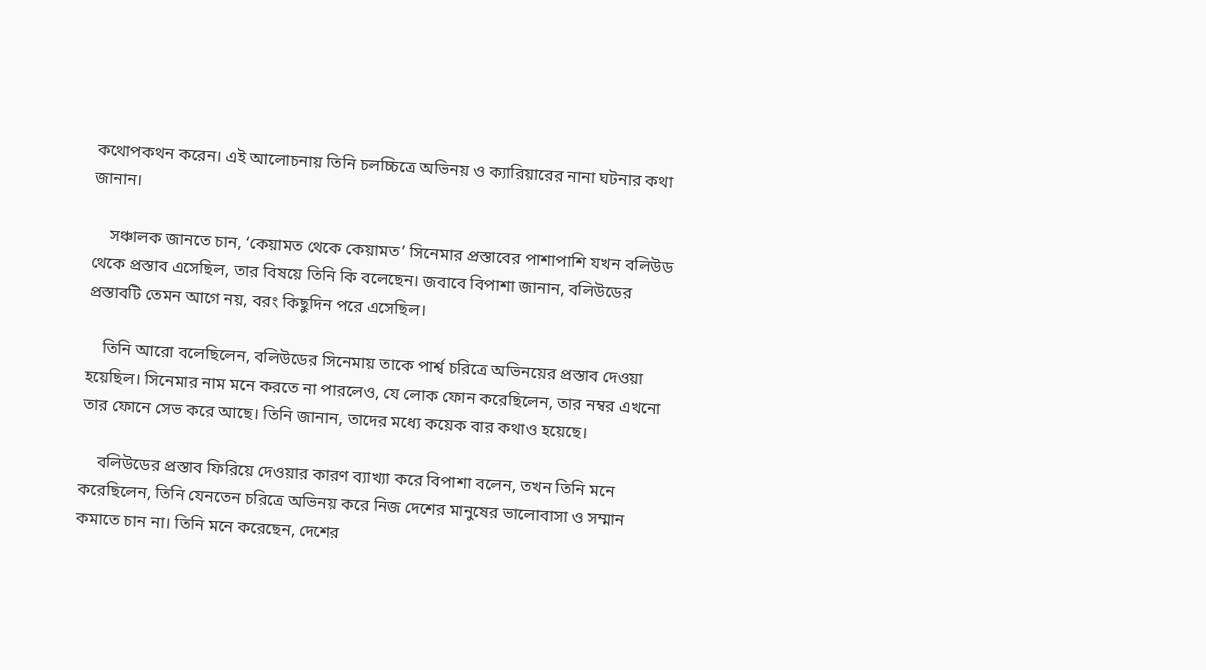কথোপকথন করেন। এই আলোচনায় তিনি চলচ্চিত্রে অভিনয় ও ক্যারিয়ারের নানা ঘটনার কথা জানান।

    সঞ্চালক জানতে চান, ‘কেয়ামত থেকে কেয়ামত’ সিনেমার প্রস্তাবের পাশাপাশি যখন বলিউড থেকে প্রস্তাব এসেছিল, তার বিষয়ে তিনি কি বলেছেন। জবাবে বিপাশা জানান, বলিউডের প্রস্তাবটি তেমন আগে নয়, বরং কিছুদিন পরে এসেছিল।

    তিনি আরো বলেছিলেন, বলিউডের সিনেমায় তাকে পার্শ্ব চরিত্রে অভিনয়ের প্রস্তাব দেওয়া হয়েছিল। সিনেমার নাম মনে করতে না পারলেও, যে লোক ফোন করেছিলেন, তার নম্বর এখনো তার ফোনে সেভ করে আছে। তিনি জানান, তাদের মধ্যে কয়েক বার কথাও হয়েছে।

    বলিউডের প্রস্তাব ফিরিয়ে দেওয়ার কারণ ব্যাখ্যা করে বিপাশা বলেন, তখন তিনি মনে করেছিলেন, তিনি যেনতেন চরিত্রে অভিনয় করে নিজ দেশের মানুষের ভালোবাসা ও সম্মান কমাতে চান না। তিনি মনে করেছেন, দেশের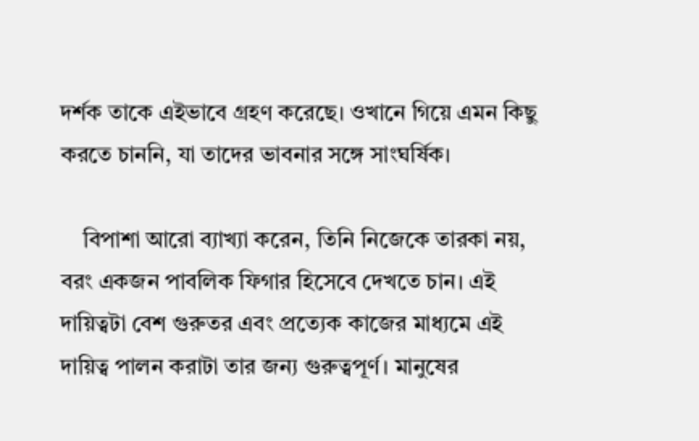দর্শক তাকে এইভাবে গ্রহণ করেছে। ওখানে গিয়ে এমন কিছু করতে চাননি, যা তাদের ভাবনার সঙ্গে সাংঘর্ষিক।

    বিপাশা আরো ব্যাখ্যা করেন, তিনি নিজেকে তারকা নয়, বরং একজন পাবলিক ফিগার হিসেবে দেখতে চান। এই দায়িত্বটা বেশ গুরুতর এবং প্রত্যেক কাজের মাধ্যমে এই দায়িত্ব পালন করাটা তার জন্য গুরুত্বপূর্ণ। মানুষের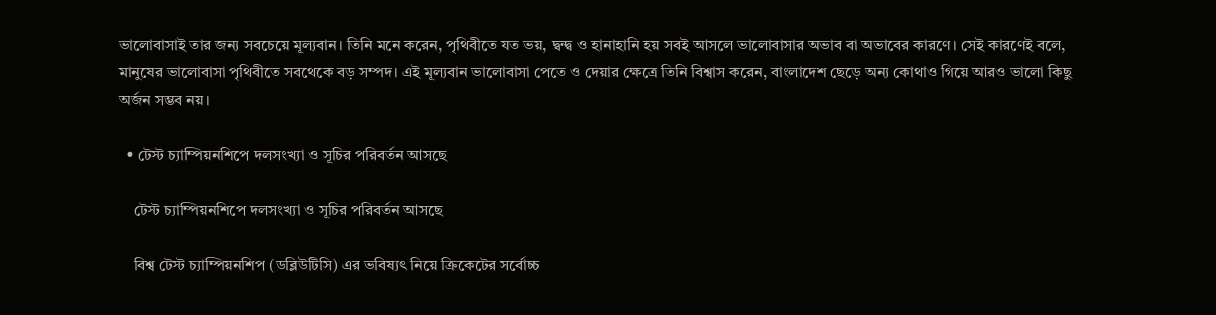ভালোবাসাই তার জন্য সবচেয়ে মূল্যবান। তিনি মনে করেন, পৃথিবীতে যত ভয়, দ্বন্দ্ব ও হানাহানি হয় সবই আসলে ভালোবাসার অভাব বা অভাবের কারণে। সেই কারণেই বলে, মানুষের ভালোবাসা পৃথিবীতে সবথেকে বড় সম্পদ। এই মূল্যবান ভালোবাসা পেতে ও দেয়ার ক্ষেত্রে তিনি বিশ্বাস করেন, বাংলাদেশ ছেড়ে অন্য কোথাও গিয়ে আরও ভালো কিছু অর্জন সম্ভব নয়।

  • টেস্ট চ্যাম্পিয়নশিপে দলসংখ্যা ও সূচির পরিবর্তন আসছে

    টেস্ট চ্যাম্পিয়নশিপে দলসংখ্যা ও সূচির পরিবর্তন আসছে

    বিশ্ব টেস্ট চ্যাম্পিয়নশিপ (ডব্লিউটিসি) এর ভবিষ্যৎ নিয়ে ক্রিকেটের সর্বোচ্চ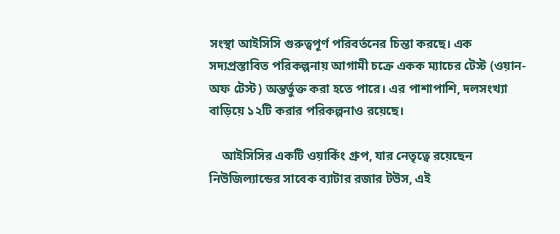সংস্থা আইসিসি গুরুত্বপূর্ণ পরিবর্তনের চিন্তা করছে। এক সদ্যপ্রস্তাবিত পরিকল্পনায় আগামী চক্রে একক ম্যাচের টেস্ট (ওয়ান-অফ টেস্ট) অন্তর্ভুক্ত করা হতে পারে। এর পাশাপাশি, দলসংখ্যা বাড়িয়ে ১২টি করার পরিকল্পনাও রয়েছে।

    আইসিসির একটি ওয়ার্কিং গ্রুপ, যার নেতৃত্বে রয়েছেন নিউজিল্যান্ডের সাবেক ব্যাটার রজার টউস, এই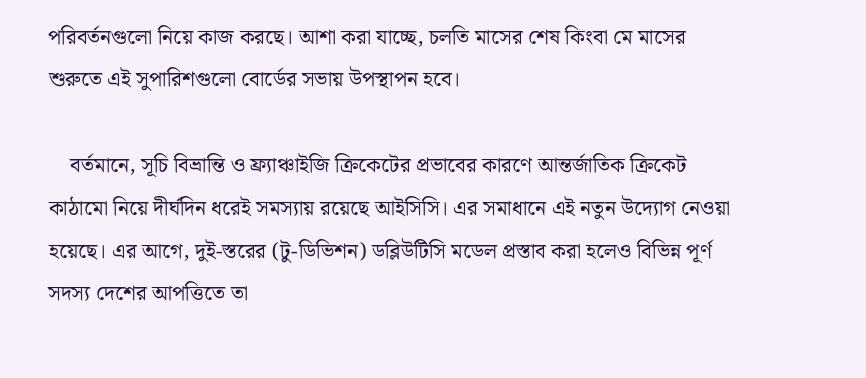পরিবর্তনগুলো নিয়ে কাজ করছে। আশা করা যাচ্ছে, চলতি মাসের শেষ কিংবা মে মাসের শুরুতে এই সুপারিশগুলো বোর্ডের সভায় উপস্থাপন হবে।

    বর্তমানে, সূচি বিভ্রান্তি ও ফ্র্যাঞ্চাইজি ক্রিকেটের প্রভাবের কারণে আন্তর্জাতিক ক্রিকেট কাঠামো নিয়ে দীর্ঘদিন ধরেই সমস্যায় রয়েছে আইসিসি। এর সমাধানে এই নতুন উদ্যোগ নেওয়া হয়েছে। এর আগে, দুই-স্তরের (টু-ডিভিশন) ডব্লিউটিসি মডেল প্রস্তাব করা হলেও বিভিন্ন পূর্ণ সদস্য দেশের আপত্তিতে তা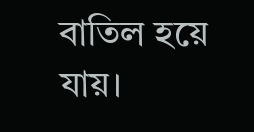বাতিল হয়ে যায়।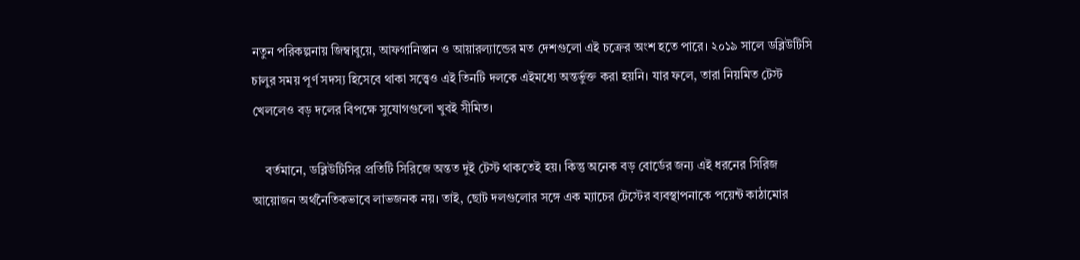নতুন পরিকল্পনায় জিম্বাবুয়ে, আফগানিস্তান ও আয়ারল্যান্ডের মত দেশগুলো এই চক্রের অংশ হতে পারে। ২০১৯ সালে ডব্লিউটিসি চালুর সময় পূর্ণ সদস্য হিসেবে থাকা সত্ত্বেও এই তিনটি দলকে এইমধ্যে অন্তর্ভুক্ত করা হয়নি। যার ফলে, তারা নিয়মিত টেস্ট খেললেও বড় দলের বিপক্ষে সুযোগগুলো খুবই সীমিত।

    বর্তমানে, ডব্লিউটিসির প্রতিটি সিরিজে অন্তত দুই টেস্ট থাকতেই হয়। কিন্তু অনেক বড় বোর্ডের জন্য এই ধরনের সিরিজ আয়োজন অর্থনৈতিকভাবে লাভজনক নয়। তাই, ছোট দলগুলোর সঙ্গে এক ম্যাচের টেস্টের ব্যবস্থাপনাকে পয়েন্ট কাঠামোর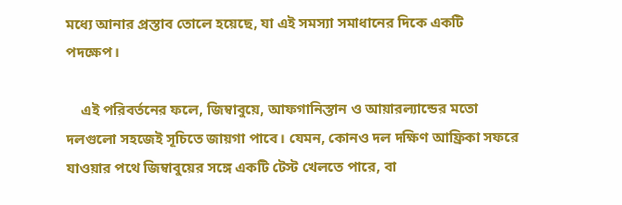মধ্যে আনার প্রস্তাব তোলে হয়েছে, যা এই সমস্যা সমাধানের দিকে একটি পদক্ষেপ।

    এই পরিবর্তনের ফলে, জিম্বাবুয়ে, আফগানিস্তান ও আয়ারল্যান্ডের মতো দলগুলো সহজেই সূচিতে জায়গা পাবে। যেমন, কোনও দল দক্ষিণ আফ্রিকা সফরে যাওয়ার পথে জিম্বাবুয়ের সঙ্গে একটি টেস্ট খেলতে পারে, বা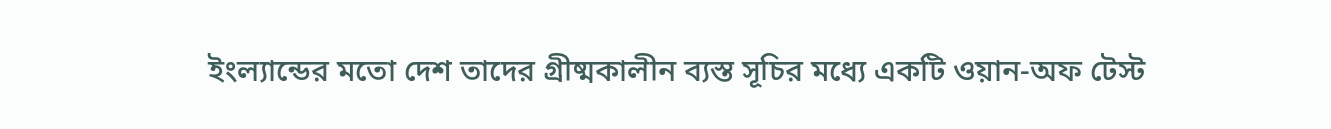ইংল্যান্ডের মতো দেশ তাদের গ্রীষ্মকালীন ব্যস্ত সূচির মধ্যে একটি ওয়ান-অফ টেস্ট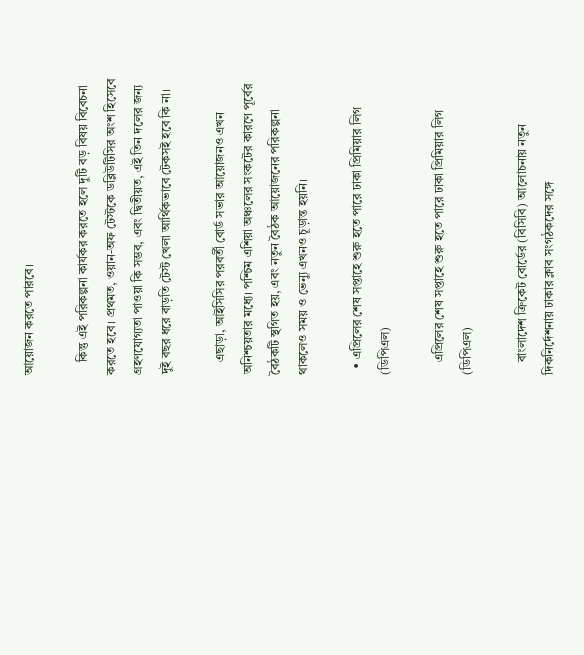আয়োজন করতে পারবে।

    কিন্তু এই পরিকল্পনা কার্যকর করতে হলে দুটি বড় বিষয় বিবেচনা করতে হবে। প্রথমত, ওয়ান-অফ টেস্টকে ডব্লিউটিসির অংশ হিসেবে গ্রহণযোগ্যতা পাওয়া কি সম্ভব, এবং দ্বিতীয়ত, এই তিন দলের জন্য দুই বছর ধরে বাড়তি টেস্ট খেলা আর্থিকভাবে টেকসই হবে কি না।

    এছাড়া, আইসিসির পরবর্তী বোর্ড সভার আয়োজনও এখন অনিশ্চয়তার মধ্যে। পশ্চিম এশিয়া অঞ্চলের সংকটের কারণে পূর্বের বৈঠকটি স্থগিত হয়, এবং নতুন বৈঠক আয়োজনের পরিকল্পনা থাকলেও সময় ও ভেন্যু এখনও চূড়ান্ত হয়নি।

  • এপ্রিলের শেষ সপ্তাহে শুরু হতে পারে ঢাকা প্রিমিয়ার লিগ (ডিপিএল)

    এপ্রিলের শেষ সপ্তাহে শুরু হতে পারে ঢাকা প্রিমিয়ার লিগ (ডিপিএল)

    বাংলাদেশ ক্রিকেট বোর্ডের (বিসিবি) আলোচনায় নতুন দিকনির্দেশনায় ঢাকার ক্লাব সংগঠকদের সঙ্গে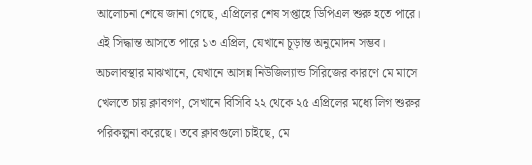আলোচনা শেষে জানা গেছে, এপ্রিলের শেষ সপ্তাহে ডিপিএল শুরু হতে পারে। এই সিদ্ধান্ত আসতে পারে ১৩ এপ্রিল, যেখানে চূড়ান্ত অনুমোদন সম্ভব। অচলাবস্থার মাঝখানে, যেখানে আসন্ন নিউজিল্যান্ড সিরিজের কারণে মে মাসে খেলতে চায় ক্লাবগণ, সেখানে বিসিবি ২২ থেকে ২৫ এপ্রিলের মধ্যে লিগ শুরুর পরিকল্পনা করেছে। তবে ক্লাবগুলো চাইছে, মে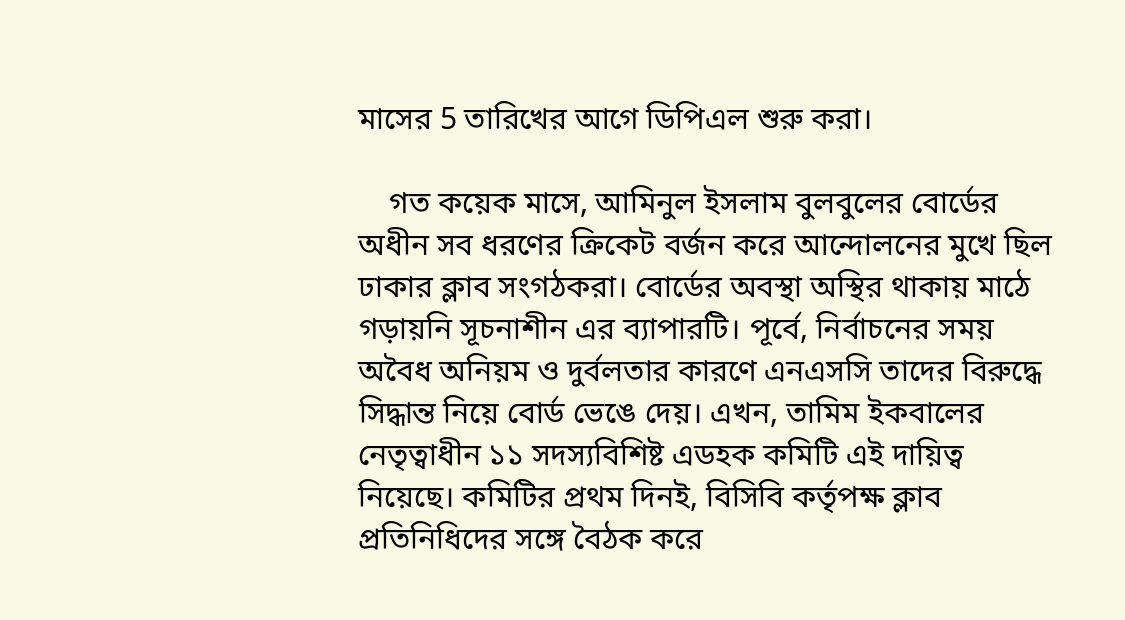মাসের 5 তারিখের আগে ডিপিএল শুরু করা।

    গত কয়েক মাসে, আমিনুল ইসলাম বুলবুলের বোর্ডের অধীন সব ধরণের ক্রিকেট বর্জন করে আন্দোলনের মুখে ছিল ঢাকার ক্লাব সংগঠকরা। বোর্ডের অবস্থা অস্থির থাকায় মাঠে গড়ায়নি সূচনাশীন এর ব্যাপারটি। পূর্বে, নির্বাচনের সময় অবৈধ অনিয়ম ও দুর্বলতার কারণে এনএসসি তাদের বিরুদ্ধে সিদ্ধান্ত নিয়ে বোর্ড ভেঙে দেয়। এখন, তামিম ইকবালের নেতৃত্বাধীন ১১ সদস্যবিশিষ্ট এডহক কমিটি এই দায়িত্ব নিয়েছে। কমিটির প্রথম দিনই, বিসিবি কর্তৃপক্ষ ক্লাব প্রতিনিধিদের সঙ্গে বৈঠক করে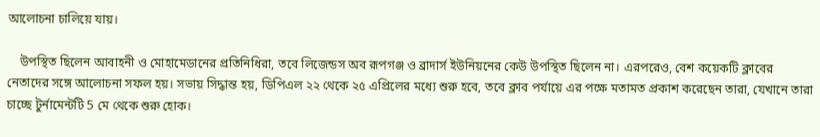আলোচনা চালিয়ে যায়।

    উপস্থিত ছিলেন আবাহনী ও মোহামেডানের প্রতিনিধিরা, তবে লিজেন্ডস অব রূপগঞ্জ ও ব্রাদার্স ইউনিয়নের কেউ উপস্থিত ছিলেন না। এরপরেও, বেশ কয়েকটি ক্লাবের নেতাদের সঙ্গে আলোচনা সফল হয়। সভায় সিদ্ধান্ত হয়, ডিপিএল ২২ থেকে ২৫ এপ্রিলের মধ্যে শুরু হবে, তবে ক্লাব পর্যায়ে এর পক্ষে মতামত প্রকাশ করেছেন তারা, যেখানে তারা চাচ্ছে টুর্নামেন্টটি 5 মে থেকে শুরু হোক।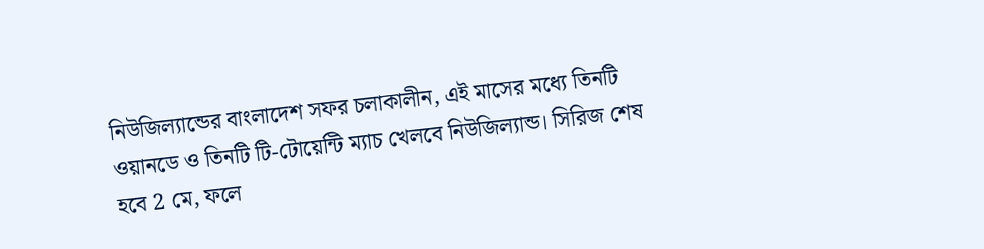নিউজিল্যান্ডের বাংলাদেশ সফর চলাকালীন, এই মাসের মধ্যে তিনটি ওয়ানডে ও তিনটি টি-টোয়েন্টি ম্যাচ খেলবে নিউজিল্যান্ড। সিরিজ শেষ হবে 2 মে, ফলে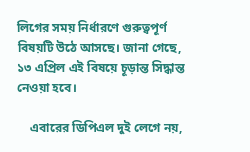লিগের সময় নির্ধারণে গুরুত্বপূর্ণ বিষয়টি উঠে আসছে। জানা গেছে, ১৩ এপ্রিল এই বিষয়ে চূড়ান্ত সিদ্ধান্ত নেওয়া হবে।

    এবারের ডিপিএল দুই লেগে নয়,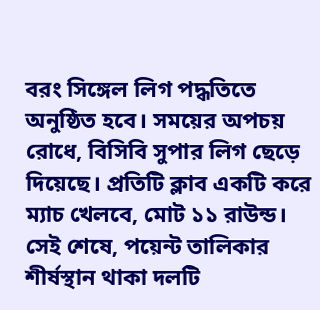বরং সিঙ্গেল লিগ পদ্ধতিতে অনুষ্ঠিত হবে। সময়ের অপচয় রোধে, বিসিবি সুপার লিগ ছেড়ে দিয়েছে। প্রতিটি ক্লাব একটি করে ম্যাচ খেলবে, মোট ১১ রাউন্ড। সেই শেষে, পয়েন্ট তালিকার শীর্ষস্থান থাকা দলটি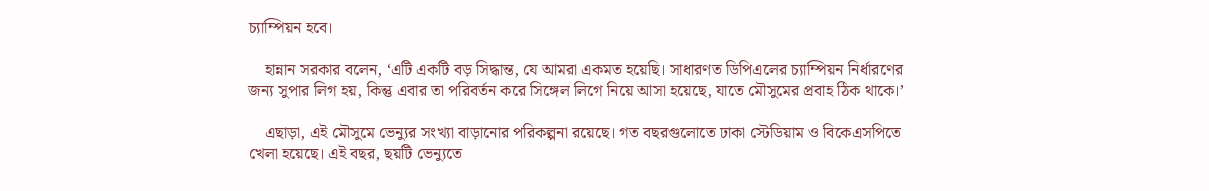চ্যাম্পিয়ন হবে।

    হান্নান সরকার বলেন, ‘এটি একটি বড় সিদ্ধান্ত, যে আমরা একমত হয়েছি। সাধারণত ডিপিএলের চ্যাম্পিয়ন নির্ধারণের জন্য সুপার লিগ হয়, কিন্তু এবার তা পরিবর্তন করে সিঙ্গেল লিগে নিয়ে আসা হয়েছে, যাতে মৌসুমের প্রবাহ ঠিক থাকে।’

    এছাড়া, এই মৌসুমে ভেন্যুর সংখ্যা বাড়ানোর পরিকল্পনা রয়েছে। গত বছরগুলোতে ঢাকা স্টেডিয়াম ও বিকেএসপিতে খেলা হয়েছে। এই বছর, ছয়টি ভেন্যুতে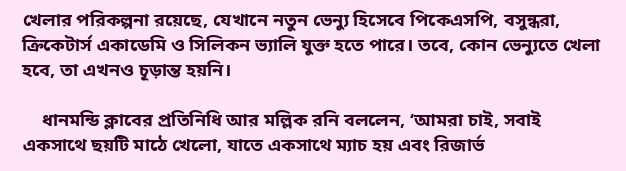খেলার পরিকল্পনা রয়েছে, যেখানে নতুন ভেন্যু হিসেবে পিকেএসপি, বসুন্ধরা, ক্রিকেটার্স একাডেমি ও সিলিকন ভ্যালি যুক্ত হতে পারে। তবে, কোন ভেন্যুতে খেলা হবে, তা এখনও চূড়ান্ত হয়নি।

    ধানমন্ডি ক্লাবের প্রতিনিধি আর মল্লিক রনি বললেন, ‘আমরা চাই, সবাই একসাথে ছয়টি মাঠে খেলো, যাতে একসাথে ম্যাচ হয় এবং রিজার্ভ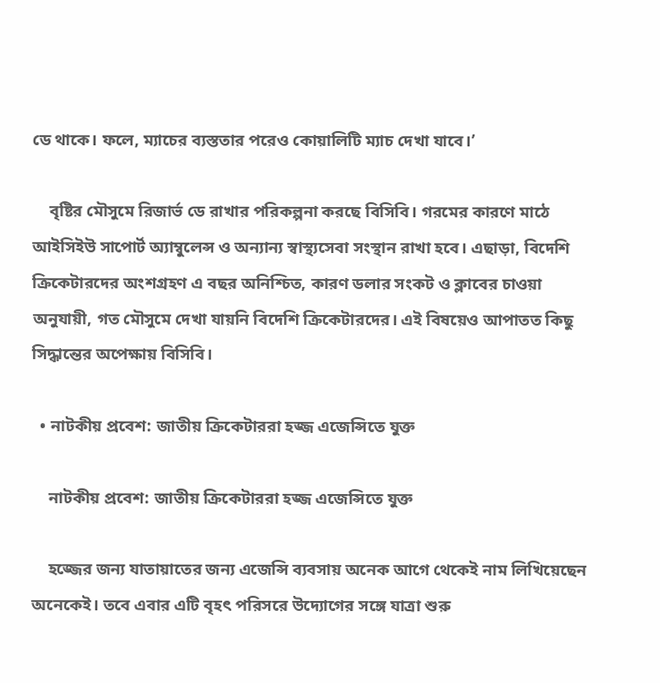ডে থাকে। ফলে, ম্যাচের ব্যস্ততার পরেও কোয়ালিটি ম্যাচ দেখা যাবে।’

    বৃষ্টির মৌসুমে রিজার্ভ ডে রাখার পরিকল্পনা করছে বিসিবি। গরমের কারণে মাঠে আইসিইউ সাপোর্ট অ্যাম্বুলেন্স ও অন্যান্য স্বাস্থ্যসেবা সংস্থান রাখা হবে। এছাড়া, বিদেশি ক্রিকেটারদের অংশগ্রহণ এ বছর অনিশ্চিত, কারণ ডলার সংকট ও ক্লাবের চাওয়া অনুযায়ী, গত মৌসুমে দেখা যায়নি বিদেশি ক্রিকেটারদের। এই বিষয়েও আপাতত কিছু সিদ্ধান্তের অপেক্ষায় বিসিবি।

  • নাটকীয় প্রবেশ: জাতীয় ক্রিকেটাররা হজ্জ এজেন্সিতে যুক্ত

    নাটকীয় প্রবেশ: জাতীয় ক্রিকেটাররা হজ্জ এজেন্সিতে যুক্ত

    হজ্জের জন্য যাতায়াতের জন্য এজেন্সি ব্যবসায় অনেক আগে থেকেই নাম লিখিয়েছেন অনেকেই। তবে এবার এটি বৃহৎ পরিসরে উদ্যোগের সঙ্গে যাত্রা শুরু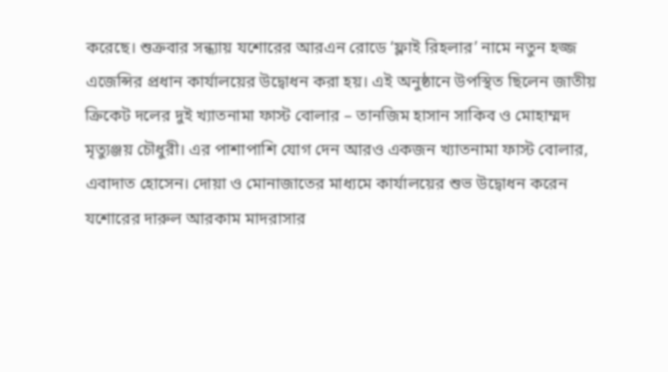করেছে। শুক্রবার সন্ধ্যায় যশোরের আরএন রোডে ‘ফ্লাই রিহলার’ নামে নতুন হজ্জ এজেন্সির প্রধান কার্যালয়ের উদ্বোধন করা হয়। এই অনুষ্ঠানে উপস্থিত ছিলেন জাতীয় ক্রিকেট দলের দুই খ্যাতনামা ফাস্ট বোলার – তানজিম হাসান সাকিব ও মোহাম্মদ মৃত্যুঞ্জয় চৌধুরী। এর পাশাপাশি যোগ দেন আরও একজন খ্যাতনামা ফাস্ট বোলার, এবাদাত হোসেন। দোয়া ও মোনাজাতের মাধ্যমে কার্যালয়ের শুভ উদ্বোধন করেন যশোরের দারুল আরকাম মাদরাসার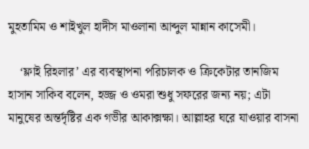মুহতামিম ও শাইখুল হাদীস মাওলানা আব্দুল মান্নান কাসেমী।

    ‘ফ্লাই রিহলার’ এর ব্যবস্থাপনা পরিচালক ও ক্রিকেটার তানজিম হাসান সাকিব বলেন, হজ্জ ও ওমরা শুধু সফরের জন্য নয়; এটা মানুষের অন্তর্দৃষ্টির এক গভীর আকাক্সক্ষা। আল্লাহর ঘরে যাওয়ার বাসনা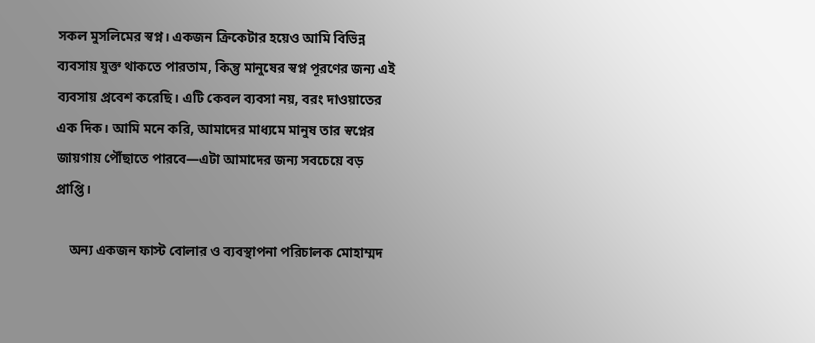সকল মুসলিমের স্বপ্ন। একজন ক্রিকেটার হয়েও আমি বিভিন্ন ব্যবসায় যুক্ত থাকতে পারতাম, কিন্তু মানুষের স্বপ্ন পূরণের জন্য এই ব্যবসায় প্রবেশ করেছি। এটি কেবল ব্যবসা নয়, বরং দাওয়াতের এক দিক। আমি মনে করি, আমাদের মাধ্যমে মানুষ তার স্বপ্নের জায়গায় পৌঁছাতে পারবে—এটা আমাদের জন্য সবচেয়ে বড় প্রাপ্তি।

    অন্য একজন ফাস্ট বোলার ও ব্যবস্থাপনা পরিচালক মোহাম্মদ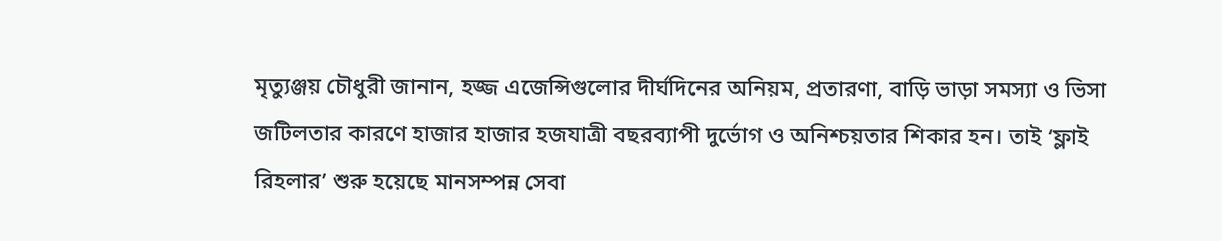মৃত্যুঞ্জয় চৌধুরী জানান, হজ্জ এজেন্সিগুলোর দীর্ঘদিনের অনিয়ম, প্রতারণা, বাড়ি ভাড়া সমস্যা ও ভিসা জটিলতার কারণে হাজার হাজার হজযাত্রী বছরব্যাপী দুর্ভোগ ও অনিশ্চয়তার শিকার হন। তাই ‘ফ্লাই রিহলার’ শুরু হয়েছে মানসম্পন্ন সেবা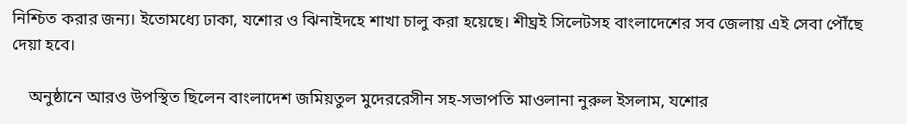নিশ্চিত করার জন্য। ইতোমধ্যে ঢাকা, যশোর ও ঝিনাইদহে শাখা চালু করা হয়েছে। শীঘ্রই সিলেটসহ বাংলাদেশের সব জেলায় এই সেবা পৌঁছে দেয়া হবে।

    অনুষ্ঠানে আরও উপস্থিত ছিলেন বাংলাদেশ জমিয়তুল মুদেররেসীন সহ-সভাপতি মাওলানা নুরুল ইসলাম, যশোর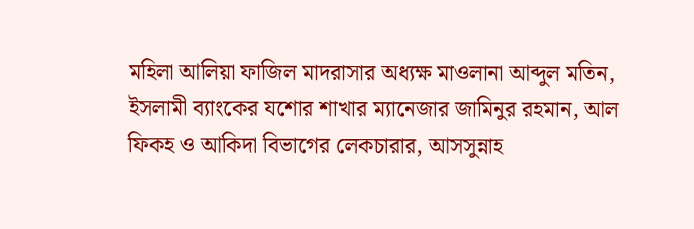মহিলা আলিয়া ফাজিল মাদরাসার অধ্যক্ষ মাওলানা আব্দুল মতিন, ইসলামী ব্যাংকের যশোর শাখার ম্যানেজার জামিনুর রহমান, আল ফিকহ ও আকিদা বিভাগের লেকচারার, আসসুন্নাহ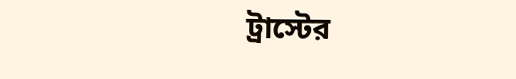ট্রাস্টের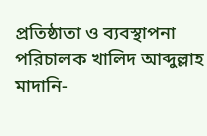প্রতিষ্ঠাতা ও ব্যবস্থাপনা পরিচালক খালিদ আব্দুল্লাহ মাদানি-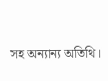সহ অন্যান্য অতিথি।